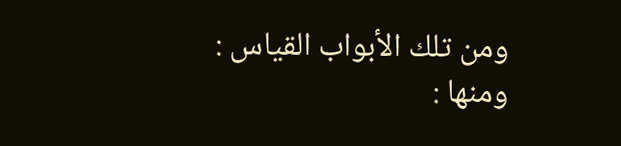ومن تلك الأبواب القياس :
ومنها :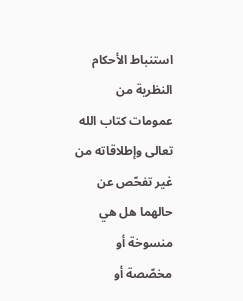استنباط الأحكام النظرية من عمومات كتاب الله تعالى وإطلاقاته من
غير تفحّص عن حالهما هل هي منسوخة أو مخصّصة أو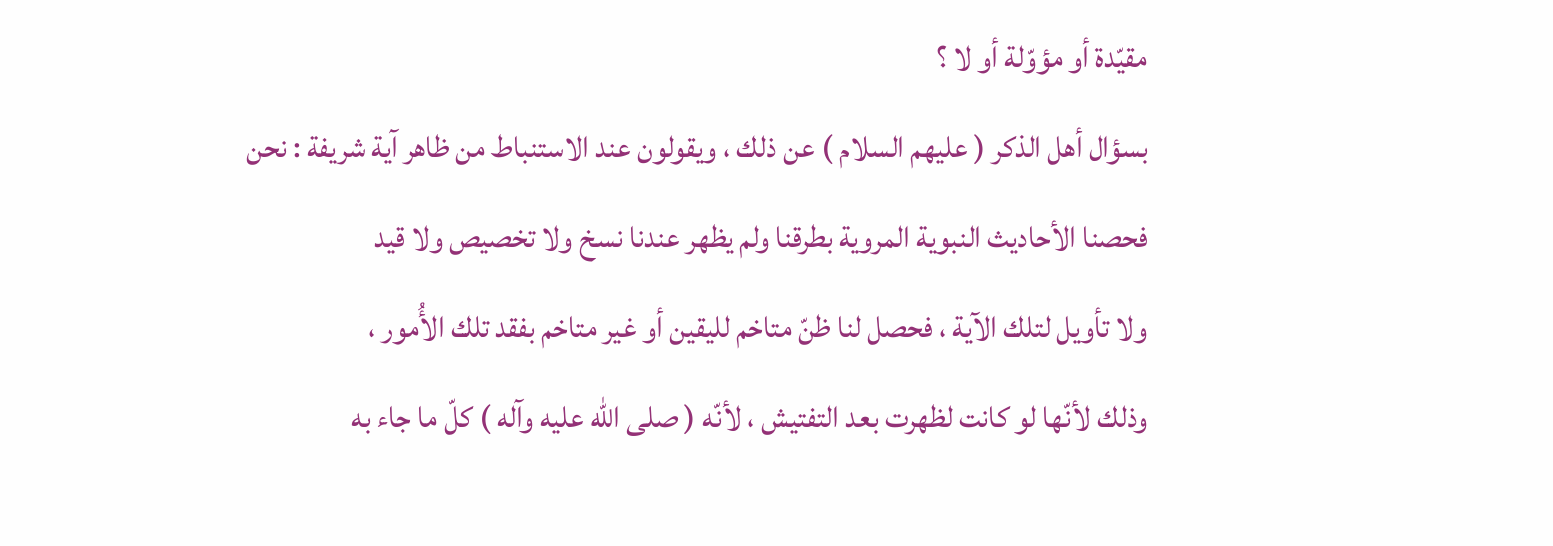مقيّدة أو مؤوّلة أو لا ؟
بسؤال أهل الذكر ( عليهم السلام ) عن ذلك ، ويقولون عند الاستنباط من ظاهر آية شريفة : نحن
فحصنا الأحاديث النبوية المروية بطرقنا ولم يظهر عندنا نسخ ولا تخصيص ولا قيد
ولا تأويل لتلك الآية ، فحصل لنا ظنّ متاخم لليقين أو غير متاخم بفقد تلك الأُمور ،
وذلك لأنّها لو كانت لظهرت بعد التفتيش ، لأنّه ( صلى الله عليه وآله ) كلّ ما جاء به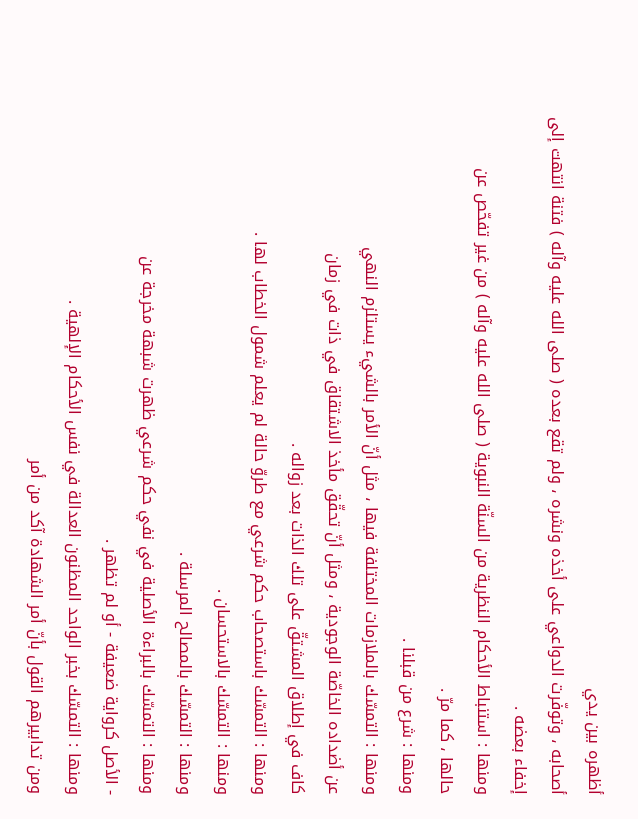أظهره بين يدي
أصحابه ، وتوفّرت الدواعي على أخذه ونشره ، ولم تقع بعده ( صلى الله عليه وآله ) فتنة انتهت إلى
إخفاء بعضه .
ومنها : استنباط الأحكام النظرية من السنّة النبوية ( صلى الله عليه وآله ) من غير تفحّص عن
حالها ، كما مرّ .
ومنها : شرع من قبلنا .
ومنها : التمسّك بالملازمات المختلفة فيها ، مثل أنّ الأمر بالشيء يستلزم النهي
عن أضداده الخاصّة الوجودية ، ومثل أنّ تحقّق مأخذ الاشتقاق في ذات في زمان
كاف في إطلاق المشتقّ على تلك الذات بعد زواله .
ومنها : التمسّك باستصحاب حكم شرعي مع طروّ حالة لم يعلم شمول الخطاب لها .
ومنها : التمسّك بالاستحسان .
ومنها : التمسّك بالمصالح المرسلة .
ومنها : التمسّك بالبراءة الأصلية في نفي حكم شرعي ظهرت شبهة مخرجة عن
- الأصل كرواية ضعيفة - أو لم تظهر .
ومنها : التمسّك بخبر الواحد المظنون العدالة في نفس الأحكام الإلهية .
ومن تدابيرهم القول بأنّ أمر الشهادة آكد من أمر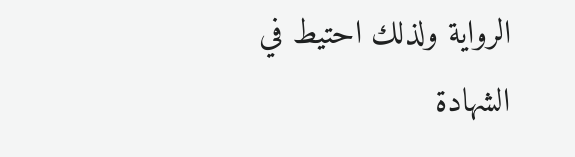الرواية ولذلك احتيط في
الشهادة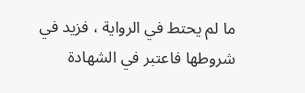ما لم يحتط في الرواية ، فزيد في شروطها فاعتبر في الشهادة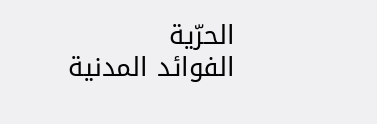الحرّية
الفوائد المدنية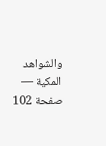والشواهد المكية — صفحة 102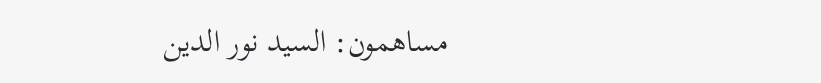مساهمون: السيد نور الدين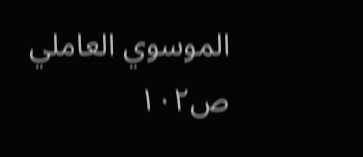الموسوي العاملي
ص١٠٢